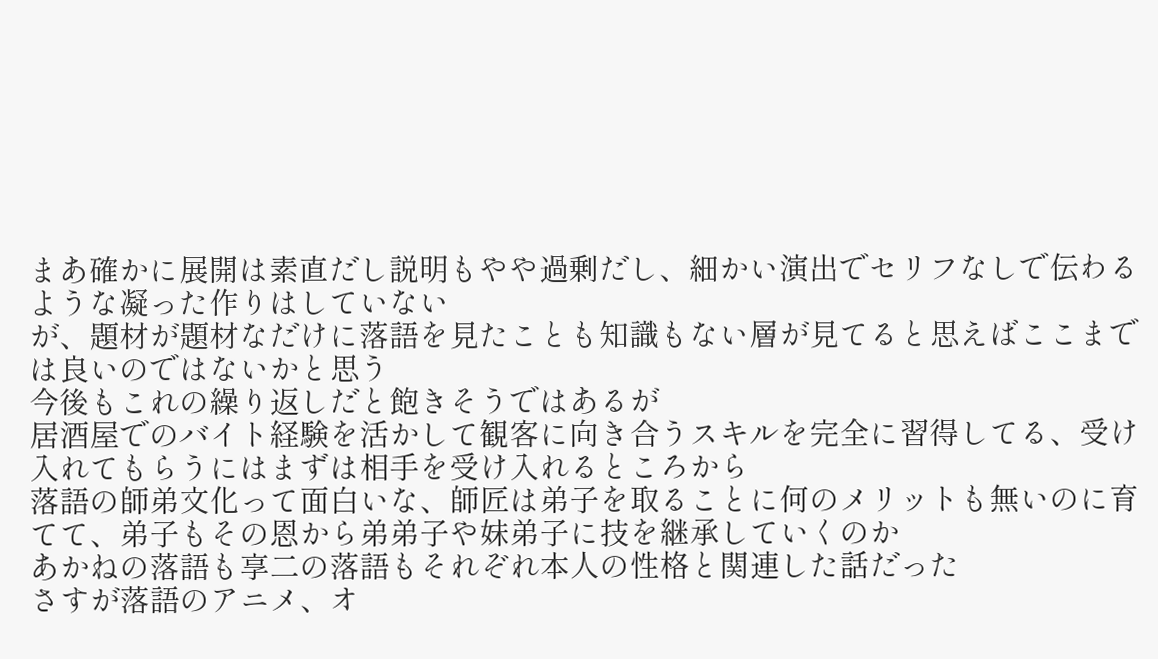まあ確かに展開は素直だし説明もやや過剰だし、細かい演出でセリフなしで伝わるような凝った作りはしていない
が、題材が題材なだけに落語を見たことも知識もない層が見てると思えばここまでは良いのではないかと思う
今後もこれの繰り返しだと飽きそうではあるが
居酒屋でのバイト経験を活かして観客に向き合うスキルを完全に習得してる、受け入れてもらうにはまずは相手を受け入れるところから
落語の師弟文化って面白いな、師匠は弟子を取ることに何のメリットも無いのに育てて、弟子もその恩から弟弟子や妹弟子に技を継承していくのか
あかねの落語も享二の落語もそれぞれ本人の性格と関連した話だった
さすが落語のアニメ、オ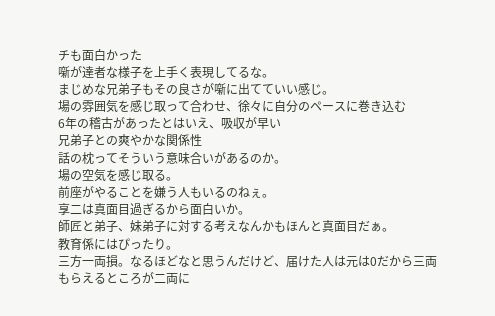チも面白かった
噺が達者な様子を上手く表現してるな。
まじめな兄弟子もその良さが噺に出てていい感じ。
場の雰囲気を感じ取って合わせ、徐々に自分のペースに巻き込む
6年の稽古があったとはいえ、吸収が早い
兄弟子との爽やかな関係性
話の枕ってそういう意味合いがあるのか。
場の空気を感じ取る。
前座がやることを嫌う人もいるのねぇ。
享二は真面目過ぎるから面白いか。
師匠と弟子、妹弟子に対する考えなんかもほんと真面目だぁ。
教育係にはぴったり。
三方一両損。なるほどなと思うんだけど、届けた人は元は0だから三両もらえるところが二両に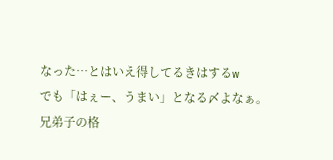なった…とはいえ得してるきはするw
でも「はぇー、うまい」となる〆よなぁ。
兄弟子の格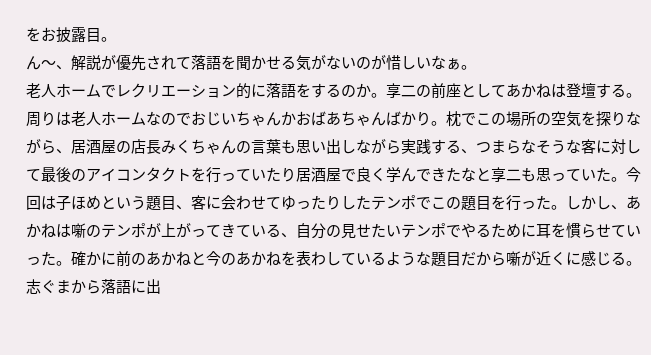をお披露目。
ん〜、解説が優先されて落語を聞かせる気がないのが惜しいなぁ。
老人ホームでレクリエーション的に落語をするのか。享二の前座としてあかねは登壇する。周りは老人ホームなのでおじいちゃんかおばあちゃんばかり。枕でこの場所の空気を探りながら、居酒屋の店長みくちゃんの言葉も思い出しながら実践する、つまらなそうな客に対して最後のアイコンタクトを行っていたり居酒屋で良く学んできたなと享二も思っていた。今回は子ほめという題目、客に会わせてゆったりしたテンポでこの題目を行った。しかし、あかねは噺のテンポが上がってきている、自分の見せたいテンポでやるために耳を慣らせていった。確かに前のあかねと今のあかねを表わしているような題目だから噺が近くに感じる。志ぐまから落語に出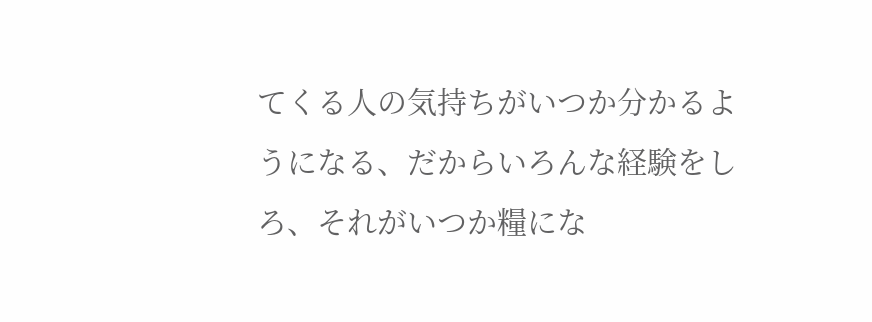てくる人の気持ちがいつか分かるようになる、だからいろんな経験をしろ、それがいつか糧にな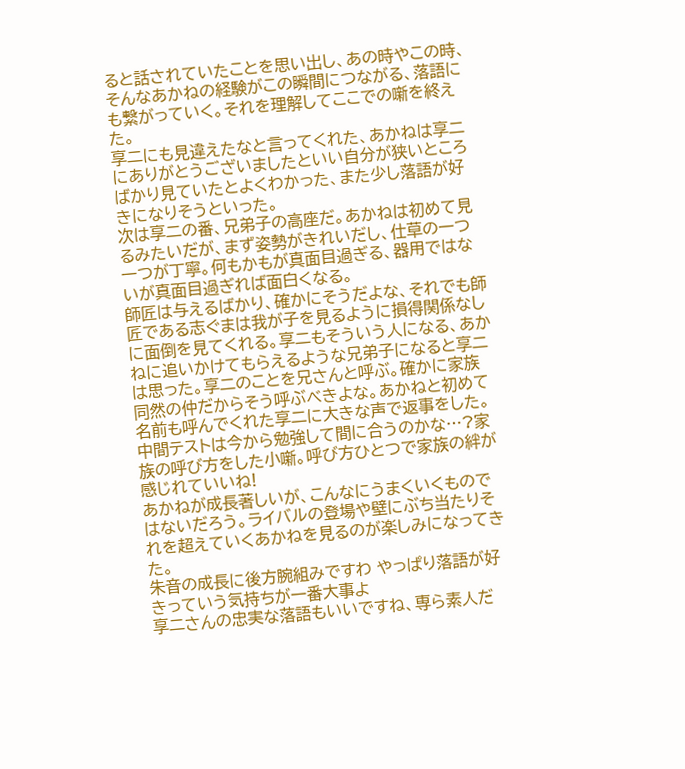ると話されていたことを思い出し、あの時やこの時、そんなあかねの経験がこの瞬間につながる、落語にも繋がっていく。それを理解してここでの噺を終えた。
享二にも見違えたなと言ってくれた、あかねは享二にありがとうございましたといい自分が狭いところばかり見ていたとよくわかった、また少し落語が好きになりそうといった。
次は享二の番、兄弟子の高座だ。あかねは初めて見るみたいだが、まず姿勢がきれいだし、仕草の一つ一つが丁寧。何もかもが真面目過ぎる、器用ではないが真面目過ぎれば面白くなる。
師匠は与えるばかり、確かにそうだよな、それでも師匠である志ぐまは我が子を見るように損得関係なしに面倒を見てくれる。享二もそういう人になる、あかねに追いかけてもらえるような兄弟子になると享二は思った。享二のことを兄さんと呼ぶ。確かに家族同然の仲だからそう呼ぶべきよな。あかねと初めて名前も呼んでくれた享二に大きな声で返事をした。中間テストは今から勉強して間に合うのかな…?家族の呼び方をした小噺。呼び方ひとつで家族の絆が感じれていいね!
あかねが成長著しいが、こんなにうまくいくものではないだろう。ライバルの登場や壁にぶち当たりそれを超えていくあかねを見るのが楽しみになってきた。
朱音の成長に後方腕組みですわ やっぱり落語が好きっていう気持ちが一番大事よ
享二さんの忠実な落語もいいですね、専ら素人だ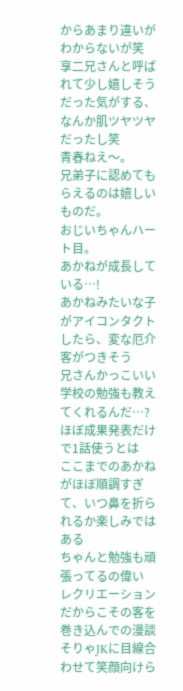からあまり違いがわからないが笑
享二兄さんと呼ばれて少し嬉しそうだった気がする、なんか肌ツヤツヤだったし笑
青春ねえ〜。
兄弟子に認めてもらえるのは嬉しいものだ。
おじいちゃんハート目。
あかねが成長している…!
あかねみたいな子がアイコンタクトしたら、変な厄介客がつきそう
兄さんかっこいい
学校の勉強も教えてくれるんだ…?
ほぼ成果発表だけで1話使うとは
ここまでのあかねがほぼ順調すぎて、いつ鼻を折られるか楽しみではある
ちゃんと勉強も頑張ってるの偉い
レクリエーションだからこその客を巻き込んでの漫談
そりゃJKに目線合わせて笑顔向けら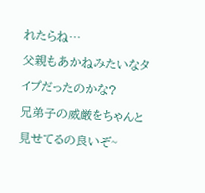れたらね…
父親もあかねみたいなタイプだったのかな?
兄弟子の威厳をちゃんと見せてるの良いぞ~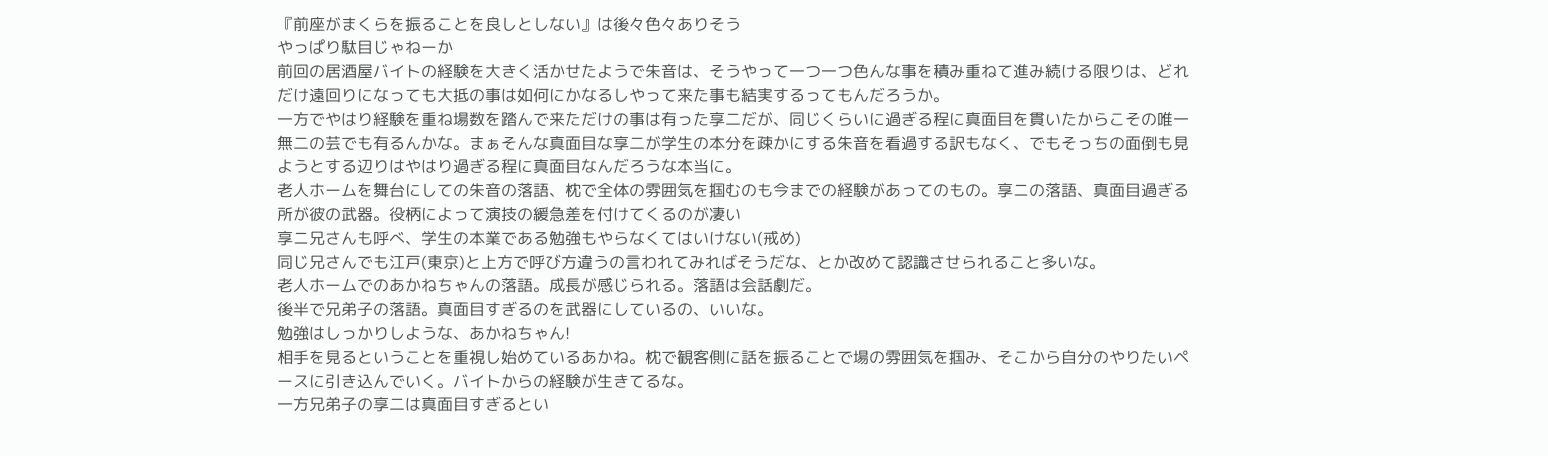『前座がまくらを振ることを良しとしない』は後々色々ありそう
やっぱり駄目じゃねーか
前回の居酒屋バイトの経験を大きく活かせたようで朱音は、そうやって一つ一つ色んな事を積み重ねて進み続ける限りは、どれだけ遠回りになっても大抵の事は如何にかなるしやって来た事も結実するってもんだろうか。
一方でやはり経験を重ね場数を踏んで来ただけの事は有った享二だが、同じくらいに過ぎる程に真面目を貫いたからこその唯一無二の芸でも有るんかな。まぁそんな真面目な享二が学生の本分を疎かにする朱音を看過する訳もなく、でもそっちの面倒も見ようとする辺りはやはり過ぎる程に真面目なんだろうな本当に。
老人ホームを舞台にしての朱音の落語、枕で全体の雰囲気を掴むのも今までの経験があってのもの。享ニの落語、真面目過ぎる所が彼の武器。役柄によって演技の緩急差を付けてくるのが凄い
享ニ兄さんも呼べ、学生の本業である勉強もやらなくてはいけない(戒め)
同じ兄さんでも江戸(東京)と上方で呼び方違うの言われてみればそうだな、とか改めて認識させられること多いな。
老人ホームでのあかねちゃんの落語。成長が感じられる。落語は会話劇だ。
後半で兄弟子の落語。真面目すぎるのを武器にしているの、いいな。
勉強はしっかりしような、あかねちゃん!
相手を見るということを重視し始めているあかね。枕で観客側に話を振ることで場の雰囲気を掴み、そこから自分のやりたいペースに引き込んでいく。バイトからの経験が生きてるな。
一方兄弟子の享二は真面目すぎるとい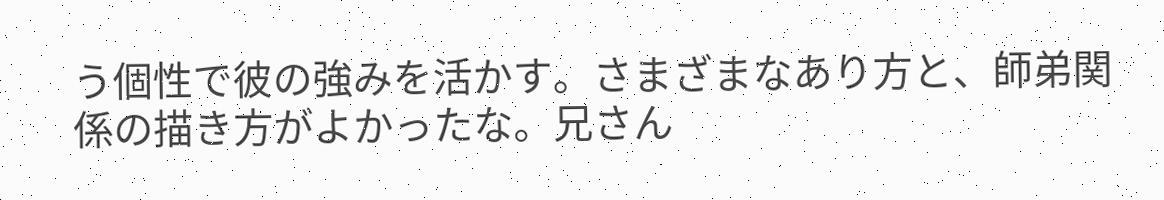う個性で彼の強みを活かす。さまざまなあり方と、師弟関係の描き方がよかったな。兄さん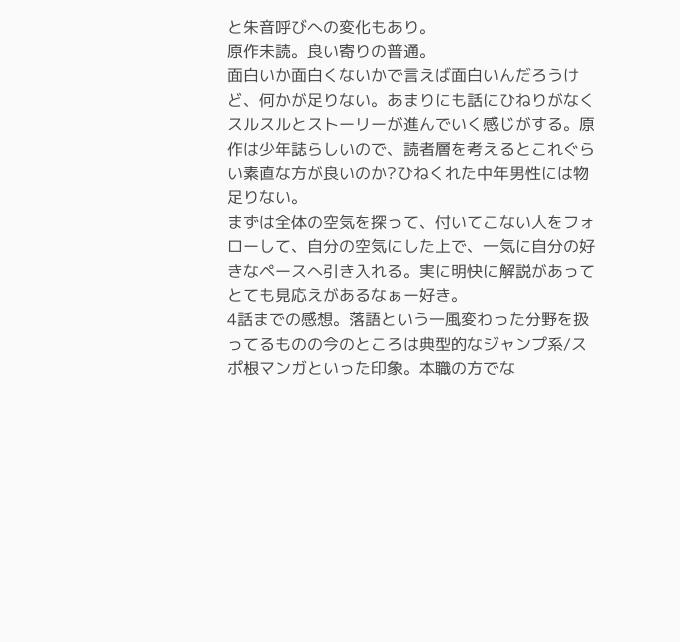と朱音呼びへの変化もあり。
原作未読。良い寄りの普通。
面白いか面白くないかで言えば面白いんだろうけど、何かが足りない。あまりにも話にひねりがなくスルスルとストーリーが進んでいく感じがする。原作は少年誌らしいので、読者層を考えるとこれぐらい素直な方が良いのか?ひねくれた中年男性には物足りない。
まずは全体の空気を探って、付いてこない人をフォローして、自分の空気にした上で、一気に自分の好きなペースへ引き入れる。実に明快に解説があってとても見応えがあるなぁー好き。
4話までの感想。落語という一風変わった分野を扱ってるものの今のところは典型的なジャンプ系/スポ根マンガといった印象。本職の方でな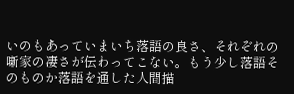いのもあっていまいち落語の良さ、それぞれの噺家の凄さが伝わってこない。もう少し落語そのものか落語を通した人間描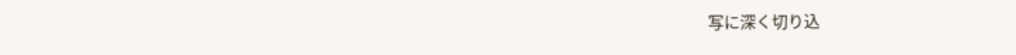写に深く切り込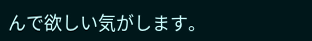んで欲しい気がします。